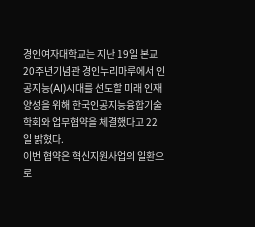경인여자대학교는 지난 19일 본교 20주년기념관 경인누리마루에서 인공지능(AI)시대를 선도할 미래 인재 양성을 위해 한국인공지능융합기술학회와 업무협약을 체결했다고 22일 밝혔다.
이번 협약은 혁신지원사업의 일환으로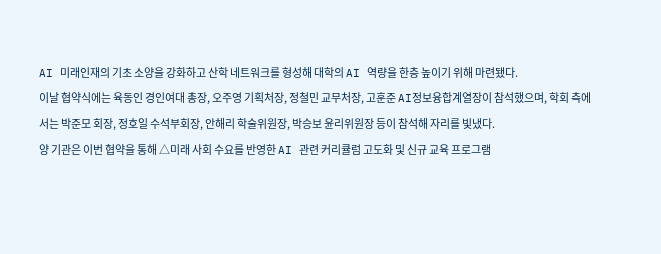AI 미래인재의 기초 소양을 강화하고 산학 네트워크를 형성해 대학의 AI 역량을 한층 높이기 위해 마련됐다.
이날 협약식에는 육동인 경인여대 총장, 오주영 기획처장, 정철민 교무처장, 고훈준 AI정보융합계열장이 참석했으며, 학회 측에서는 박준모 회장, 정호일 수석부회장, 안해리 학술위원장, 박승보 윤리위원장 등이 참석해 자리를 빛냈다.
양 기관은 이번 협약을 통해 △미래 사회 수요를 반영한 AI 관련 커리큘럼 고도화 및 신규 교육 프로그램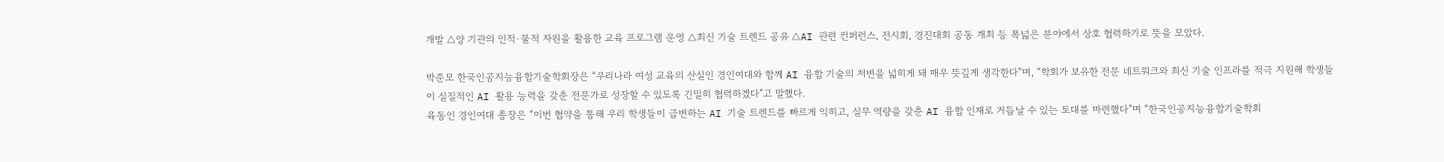개발 △양 기관의 인적·물적 자원을 활용한 교육 프로그램 운영 △최신 기술 트렌드 공유 △AI 관련 컨퍼런스, 전시회, 경진대회 공동 개최 등 폭넓은 분야에서 상호 협력하기로 뜻을 모았다.

박준모 한국인공지능융합기술학회장은 “우리나라 여성 교육의 산실인 경인여대와 함께 AI 융합 기술의 저변을 넓히게 돼 매우 뜻깊게 생각한다”며, “학회가 보유한 전문 네트워크와 최신 기술 인프라를 적극 지원해 학생들이 실질적인 AI 활용 능력을 갖춘 전문가로 성장할 수 있도록 긴밀히 협력하겠다”고 말했다.
육동인 경인여대 총장은 “이번 협약을 통해 우리 학생들이 급변하는 AI 기술 트렌드를 빠르게 익히고, 실무 역량을 갖춘 AI 융합 인재로 거듭날 수 있는 토대를 마련했다”며 “한국인공지능융합기술학회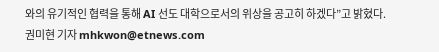와의 유기적인 협력을 통해 AI 선도 대학으로서의 위상을 공고히 하겠다”고 밝혔다.
권미현 기자 mhkwon@etnews.com